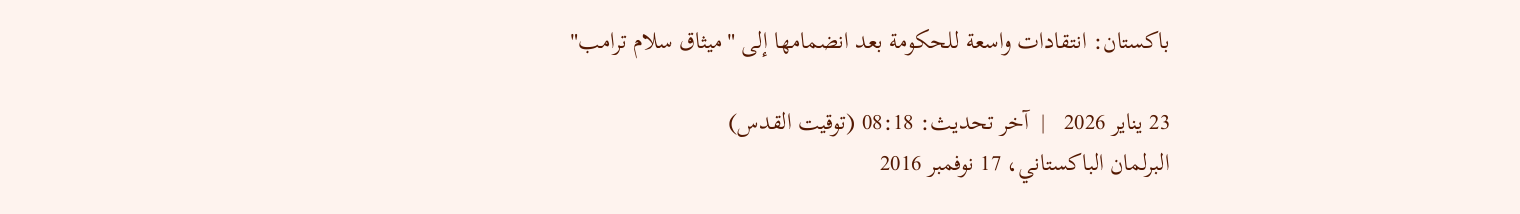باكستان: انتقادات واسعة للحكومة بعد انضمامها إلى "ميثاق سلام ترامب"

23 يناير 2026   |  آخر تحديث: 08:18 (توقيت القدس)
البرلمان الباكستاني، 17 نوفمبر 2016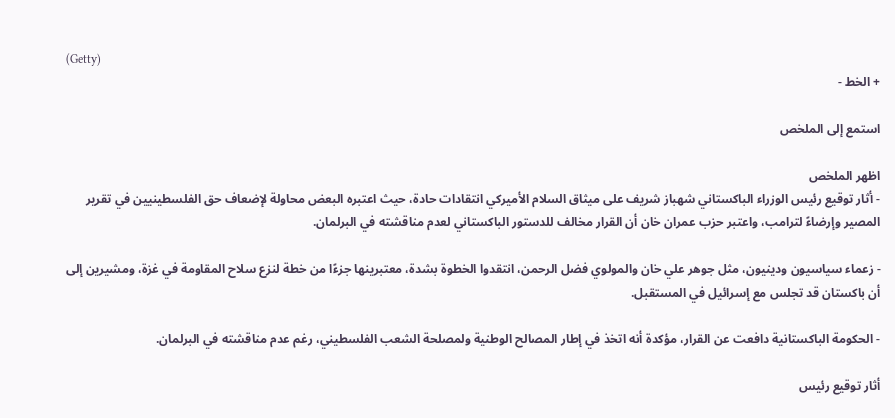(Getty)
+ الخط -

استمع إلى الملخص

اظهر الملخص
- أثار توقيع رئيس الوزراء الباكستاني شهباز شريف على ميثاق السلام الأميركي انتقادات حادة، حيث اعتبره البعض محاولة لإضعاف حق الفلسطينيين في تقرير المصير وإرضاءً لترامب، واعتبر حزب عمران خان أن القرار مخالف للدستور الباكستاني لعدم مناقشته في البرلمان.

- زعماء سياسيون ودينيون، مثل جوهر علي خان والمولوي فضل الرحمن، انتقدوا الخطوة بشدة، معتبرينها جزءًا من خطة لنزع سلاح المقاومة في غزة، ومشيرين إلى أن باكستان قد تجلس مع إسرائيل في المستقبل.

- الحكومة الباكستانية دافعت عن القرار، مؤكدة أنه اتخذ في إطار المصالح الوطنية ولمصلحة الشعب الفلسطيني، رغم عدم مناقشته في البرلمان.

أثار توقيع رئيس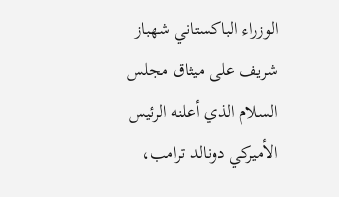الوزراء الباكستاني شهباز شريف على ميثاق مجلس السلام الذي أعلنه الرئيس الأميركي دونالد ترامب،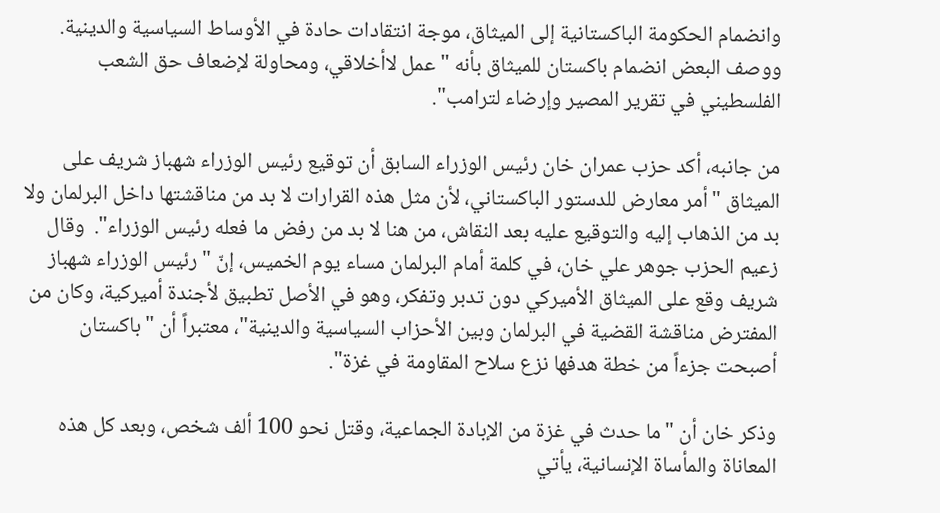وانضمام الحكومة الباكستانية إلى الميثاق، موجة انتقادات حادة في الأوساط السياسية والدينية. ووصف البعض انضمام باكستان للميثاق بأنه "عمل لاأخلاقي، ومحاولة لإضعاف حق الشعب الفلسطيني في تقرير المصير وإرضاء لترامب".

من جانبه، أكد حزب عمران خان رئيس الوزراء السابق أن توقيع رئيس الوزراء شهباز شريف على الميثاق "أمر معارض للدستور الباكستاني، لأن مثل هذه القرارات لا بد من مناقشتها داخل البرلمان ولا بد من الذهاب إليه والتوقيع عليه بعد النقاش، من هنا لا بد من رفض ما فعله رئيس الوزراء".  وقال زعيم الحزب جوهر علي خان، في كلمة أمام البرلمان مساء يوم الخميس، إنّ "رئيس الوزراء شهباز شريف وقع على الميثاق الأميركي دون تدبر وتفكر، وهو في الأصل تطبيق لأجندة أميركية، وكان من المفترض مناقشة القضية في البرلمان وبين الأحزاب السياسية والدينية"، معتبراً أن "باكستان أصبحت جزءاً من خطة هدفها نزع سلاح المقاومة في غزة".

وذكر خان أن "ما حدث في غزة من الإبادة الجماعية، وقتل نحو 100 ألف شخص، وبعد كل هذه المعاناة والمأساة الإنسانية، يأتي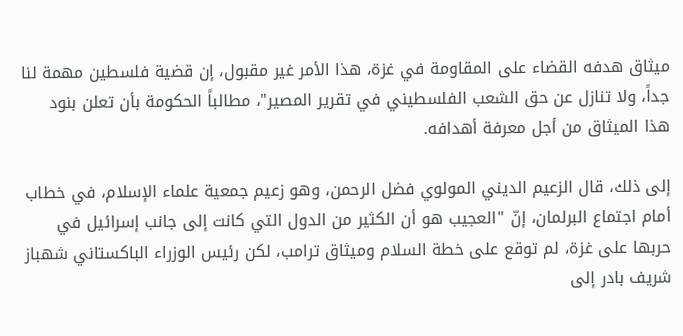ميثاق هدفه القضاء على المقاومة في غزة، هذا الأمر غير مقبول، إن قضية فلسطين مهمة لنا جداً، ولا تنازل عن حق الشعب الفلسطيني في تقرير المصير"، مطالباً الحكومة بأن تعلن بنود هذا الميثاق من أجل معرفة أهدافه.

إلى ذلك، قال الزعيم الديني المولوي فضل الرحمن، وهو زعيم جمعية علماء الإسلام، في خطاب أمام اجتماع البرلمان، إنّ "العجيب هو أن الكثير من الدول التي كانت إلى جانب إسرائيل في حربها على غزة، لم توقع على خطة السلام وميثاق ترامب، لكن رئيس الوزراء الباكستاني شهباز شريف بادر إلى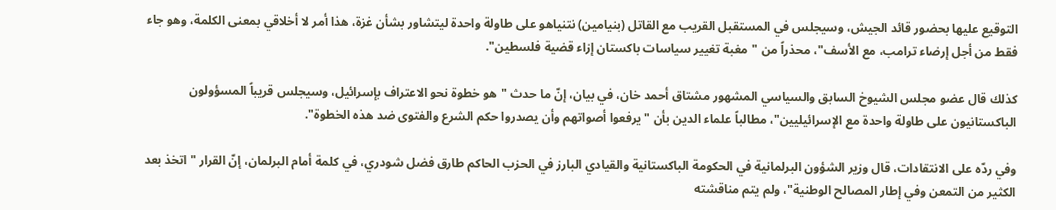التوقيع عليها بحضور قائد الجيش، وسيجلس في المستقبل القريب مع القاتل (بنيامين) نتنياهو على طاولة واحدة ليتشاور بشأن غزة، هذا أمر لا أخلاقي بمعنى الكلمة، وهو جاء فقط من أجل إرضاء ترامب، مع الأسف"، محذراً من "مغبة تغيير سياسات باكستان إزاء قضية فلسطين".

كذلك قال عضو مجلس الشيوخ السابق والسياسي المشهور مشتاق أحمد خان، في بيان، إنّ ما حدث "هو خطوة نحو الاعتراف بإسرائيل، وسيجلس قريباً المسؤولون الباكستانيون على طاولة واحدة مع الإسرائيليين"، مطالباً علماء الدين بأن "يرفعوا أصواتهم وأن يصدروا حكم الشرع والفتوى ضد هذه الخطوة".

وفي ردّه على الانتقادات، قال وزير الشؤون البرلمانية في الحكومة الباكستانية والقيادي البارز في الحزب الحاكم طارق فضل شودري، في كلمة أمام البرلمان، إنّ القرار "اتخذ بعد الكثير من التمعن وفي إطار المصالح الوطنية"، ولم يتم مناقشته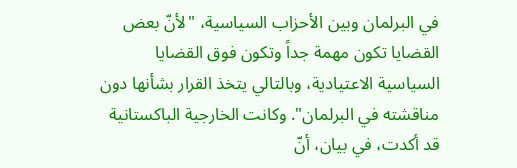في البرلمان وبين الأحزاب السياسية، "لأنّ بعض القضايا تكون مهمة جداً وتكون فوق القضايا السياسية الاعتيادية، وبالتالي يتخذ القرار بشأنها دون مناقشته في البرلمان". وكانت الخارجية الباكستانية قد أكدت، في بيان، أنّ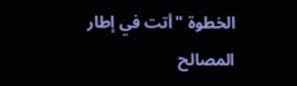الخطوة "أتت في إطار المصالح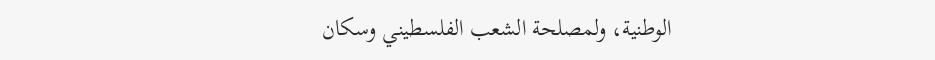الوطنية، ولمصلحة الشعب الفلسطيني وسكان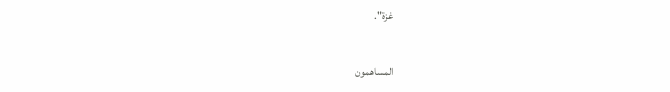غزة".

المساهمون